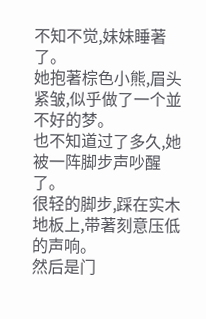不知不觉,妹妹睡著了。
她抱著棕色小熊,眉头紧皱,似乎做了一个並不好的梦。
也不知道过了多久,她被一阵脚步声吵醒了。
很轻的脚步,踩在实木地板上,带著刻意压低的声响。
然后是门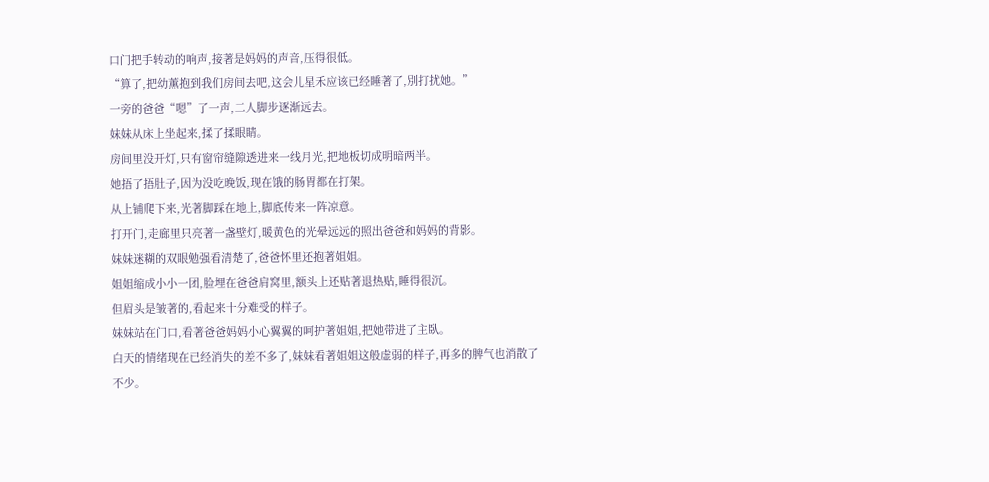口门把手转动的响声,接著是妈妈的声音,压得很低。
“算了,把幼薰抱到我们房间去吧,这会儿星禾应该已经睡著了,別打扰她。”
一旁的爸爸“嗯”了一声,二人脚步逐渐远去。
妹妹从床上坐起来,揉了揉眼睛。
房间里没开灯,只有窗帘缝隙透进来一线月光,把地板切成明暗两半。
她捂了捂肚子,因为没吃晚饭,现在饿的肠胃都在打架。
从上铺爬下来,光著脚踩在地上,脚底传来一阵凉意。
打开门,走廊里只亮著一盏壁灯,暖黄色的光晕远远的照出爸爸和妈妈的背影。
妹妹迷糊的双眼勉强看清楚了,爸爸怀里还抱著姐姐。
姐姐缩成小小一团,脸埋在爸爸肩窝里,额头上还贴著退热贴,睡得很沉。
但眉头是皱著的,看起来十分难受的样子。
妹妹站在门口,看著爸爸妈妈小心翼翼的呵护著姐姐,把她带进了主臥。
白天的情绪现在已经消失的差不多了,妹妹看著姐姐这般虚弱的样子,再多的脾气也消散了不少。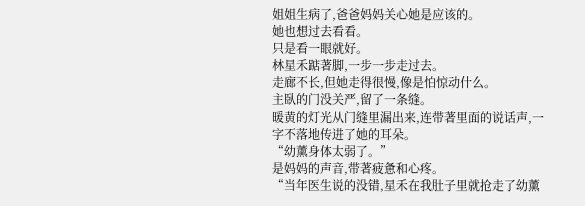姐姐生病了,爸爸妈妈关心她是应该的。
她也想过去看看。
只是看一眼就好。
林星禾踮著脚,一步一步走过去。
走廊不长,但她走得很慢,像是怕惊动什么。
主臥的门没关严,留了一条缝。
暖黄的灯光从门缝里漏出来,连带著里面的说话声,一字不落地传进了她的耳朵。
“幼薰身体太弱了。”
是妈妈的声音,带著疲惫和心疼。
“当年医生说的没错,星禾在我肚子里就抢走了幼薰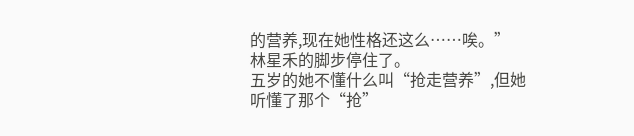的营养,现在她性格还这么……唉。”
林星禾的脚步停住了。
五岁的她不懂什么叫“抢走营养”,但她听懂了那个“抢”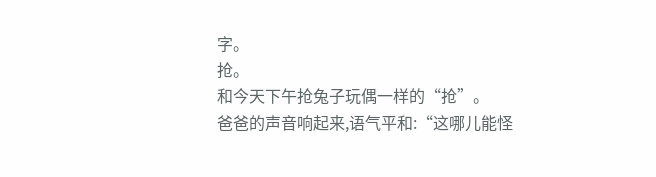字。
抢。
和今天下午抢兔子玩偶一样的“抢”。
爸爸的声音响起来,语气平和:“这哪儿能怪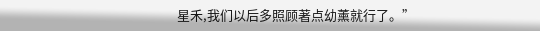星禾,我们以后多照顾著点幼薰就行了。”